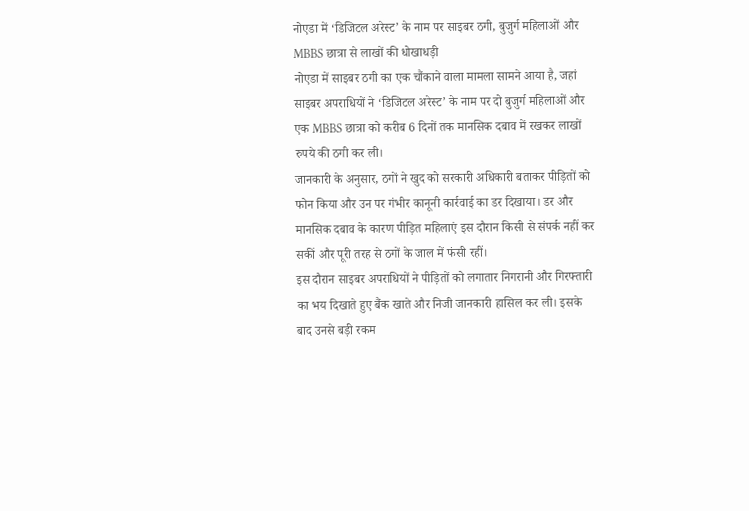नोएडा में ‘डिजिटल अरेस्ट’ के नाम पर साइबर ठगी, बुजुर्ग महिलाओं और MBBS छात्रा से लाखों की धोखाधड़ी
नोएडा में साइबर ठगी का एक चौंकाने वाला मामला सामने आया है, जहां साइबर अपराधियों ने ‘डिजिटल अरेस्ट’ के नाम पर दो बुजुर्ग महिलाओं और एक MBBS छात्रा को करीब 6 दिनों तक मानसिक दबाव में रखकर लाखों रुपये की ठगी कर ली।
जानकारी के अनुसार, ठगों ने खुद को सरकारी अधिकारी बताकर पीड़ितों को फोन किया और उन पर गंभीर कानूनी कार्रवाई का डर दिखाया। डर और मानसिक दबाव के कारण पीड़ित महिलाएं इस दौरान किसी से संपर्क नहीं कर सकीं और पूरी तरह से ठगों के जाल में फंसी रहीं।
इस दौरान साइबर अपराधियों ने पीड़ितों को लगातार निगरानी और गिरफ्तारी का भय दिखाते हुए बैंक खाते और निजी जानकारी हासिल कर ली। इसके बाद उनसे बड़ी रकम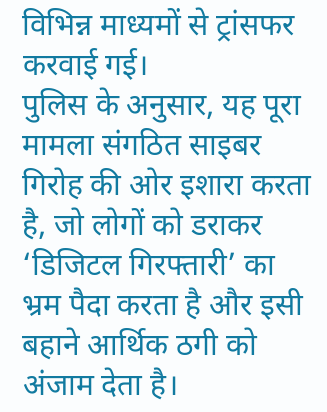विभिन्न माध्यमों से ट्रांसफर करवाई गई।
पुलिस के अनुसार, यह पूरा मामला संगठित साइबर गिरोह की ओर इशारा करता है, जो लोगों को डराकर ‘डिजिटल गिरफ्तारी’ का भ्रम पैदा करता है और इसी बहाने आर्थिक ठगी को अंजाम देता है।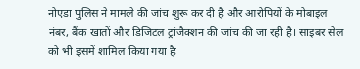नोएडा पुलिस ने मामले की जांच शुरू कर दी है और आरोपियों के मोबाइल नंबर, बैंक खातों और डिजिटल ट्रांजैक्शन की जांच की जा रही है। साइबर सेल को भी इसमें शामिल किया गया है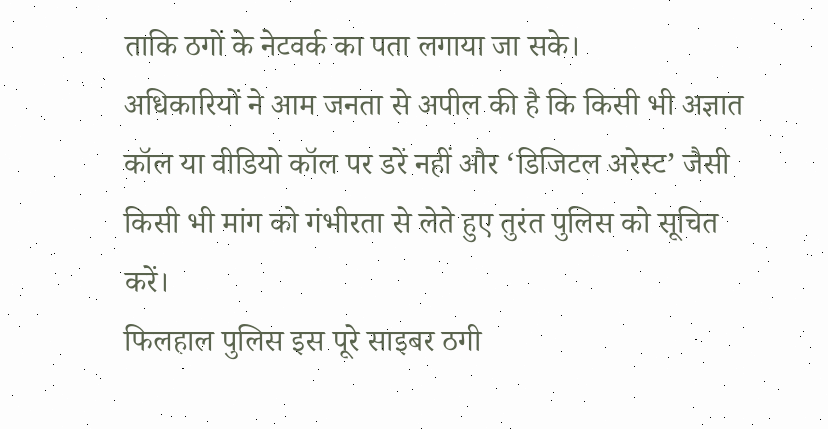ताकि ठगों के नेटवर्क का पता लगाया जा सके।
अधिकारियों ने आम जनता से अपील की है कि किसी भी अज्ञात कॉल या वीडियो कॉल पर डरें नहीं और ‘डिजिटल अरेस्ट’ जैसी किसी भी मांग को गंभीरता से लेते हुए तुरंत पुलिस को सूचित करें।
फिलहाल पुलिस इस पूरे साइबर ठगी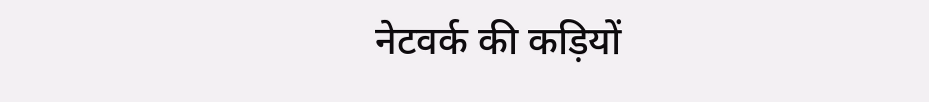नेटवर्क की कड़ियों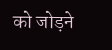को जोड़ने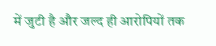में जुटी है और जल्द ही आरोपियों तक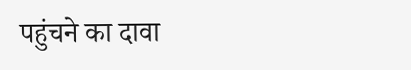पहुंचने का दावा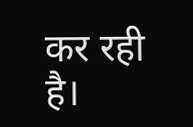कर रही है।